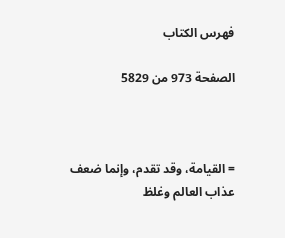فهرس الكتاب

الصفحة 973 من 5829



= القيامة، وقد تقدم، وإنما ضعف عذاب العالم وغلظ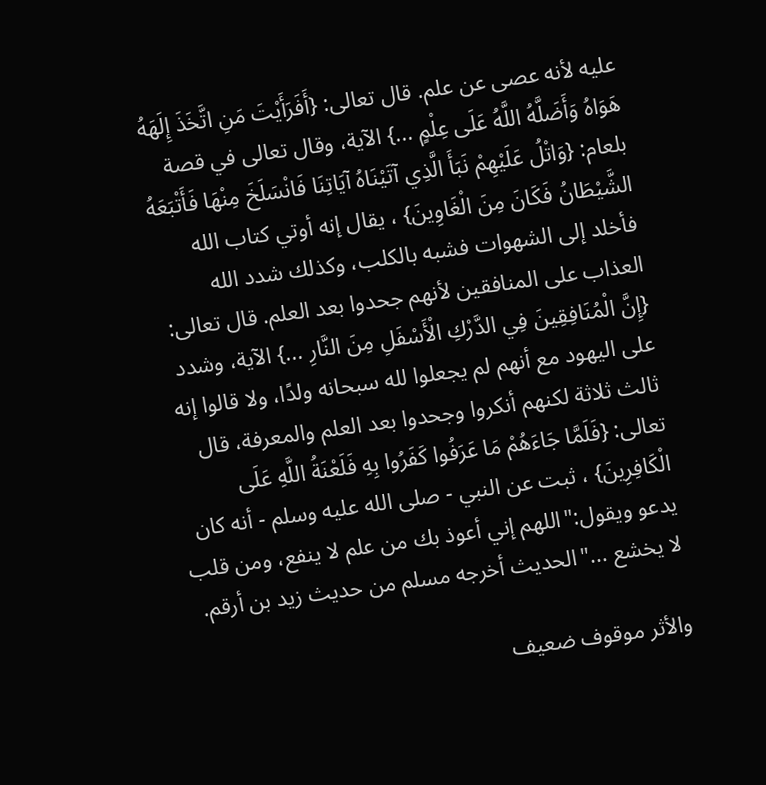عليه لأنه عصى عن علم. قال تعالى: {أَفَرَأَيْتَ مَنِ اتَّخَذَ إِلَهَهُ هَوَاهُ وَأَضَلَّهُ اللَّهُ عَلَى عِلْمٍ ...} الآية، وقال تعالى في قصة بلعام: {وَاتْلُ عَلَيْهِمْ نَبَأَ الَّذِي آتَيْنَاهُ آيَاتِنَا فَانْسَلَخَ مِنْهَا فَأَتْبَعَهُ الشَّيْطَانُ فَكَانَ مِنَ الْغَاوِينَ} ، يقال إنه أوتي كتاب الله فأخلد إلى الشهوات فشبه بالكلب، وكذلك شدد الله العذاب على المنافقين لأنهم جحدوا بعد العلم. قال تعالى: {إِنَّ الْمُنَافِقِينَ فِي الدَّرْكِ الْأَسْفَلِ مِنَ النَّارِ ...} الآية، وشدد على اليهود مع أنهم لم يجعلوا لله سبحانه ولدًا، ولا قالوا إنه ثالث ثلاثة لكنهم أنكروا وجحدوا بعد العلم والمعرفة، قال تعالى: {فَلَمَّا جَاءَهُمْ مَا عَرَفُوا كَفَرُوا بِهِ فَلَعْنَةُ اللَّهِ عَلَى الْكَافِرِينَ} ، ثبت عن النبي - صلى الله عليه وسلم - أنه كان يدعو ويقول:"اللهم إني أعوذ بك من علم لا ينفع، ومن قلب لا يخشع ..."الحديث أخرجه مسلم من حديث زيد بن أرقم.

والأثر موقوف ضعيف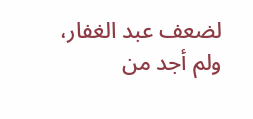لضعف عبد الغفار، ولم أجد من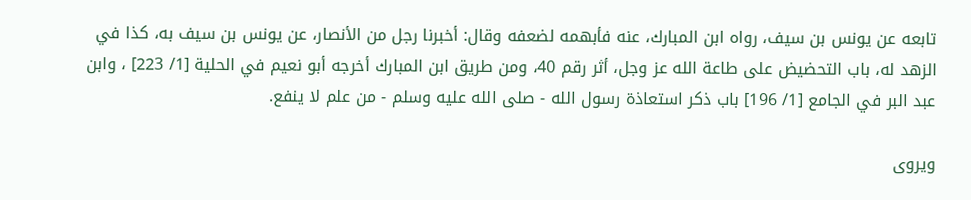تابعه عن يونس بن سيف، رواه ابن المبارك، عنه فأبهمه لضعفه وقال: أخبرنا رجل من الأنصار، عن يونس بن سيف به، كذا في الزهد له، باب التحضيض على طاعة الله عز وجل، أثر رقم 40، ومن طريق ابن المبارك أخرجه أبو نعيم في الحلية [1/ 223] ، وابن عبد البر في الجامع [1/ 196] باب ذكر استعاذة رسول الله - صلى الله عليه وسلم - من علم لا ينفع.

ويروى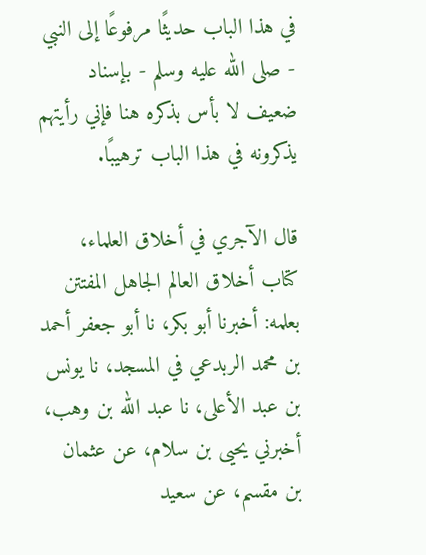في هذا الباب حديثًا مرفوعًا إلى النبي - صلى الله عليه وسلم - بإسناد ضعيف لا بأس بذكره هنا فإني رأيتهم يذكرونه في هذا الباب ترهيبًا.

قال الآجري في أخلاق العلماء، كتاب أخلاق العالم الجاهل المفتتن بعلمه: أخبرنا أبو بكر، نا أبو جعفر أحمد بن محمد الربدعي في المسجد، نا يونس بن عبد الأعلى، نا عبد الله بن وهب، أخبرني يحيى بن سلام، عن عثمان بن مقسم، عن سعيد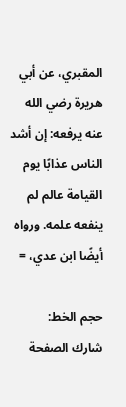المقبري، عن أبي هريرة رضي الله عنه يرفعه: إن أشد الناس عذابًا يوم القيامة عالم لم ينفعه علمه. ورواه أيضًا ابن عدي، =

حجم الخط:
شارك الصفحة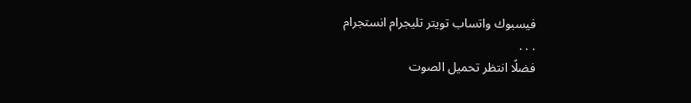فيسبوك واتساب تويتر تليجرام انستجرام
. . .
فضلًا انتظر تحميل الصوت